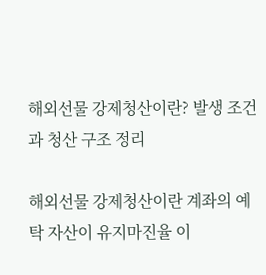해외선물 강제청산이란? 발생 조건과 청산 구조 정리

해외선물 강제청산이란 계좌의 예탁 자산이 유지마진율 이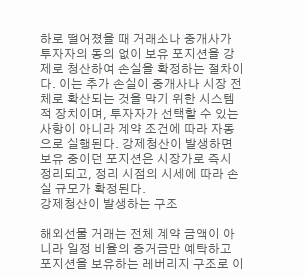하로 떨어졌을 때 거래소나 중개사가 투자자의 동의 없이 보유 포지션을 강제로 청산하여 손실을 확정하는 절차이다. 이는 추가 손실이 중개사나 시장 전체로 확산되는 것을 막기 위한 시스템적 장치이며, 투자자가 선택할 수 있는 사항이 아니라 계약 조건에 따라 자동으로 실행된다. 강제청산이 발생하면 보유 중이던 포지션은 시장가로 즉시 정리되고, 정리 시점의 시세에 따라 손실 규모가 확정된다.
강제청산이 발생하는 구조

해외선물 거래는 전체 계약 금액이 아니라 일정 비율의 증거금만 예탁하고 포지션을 보유하는 레버리지 구조로 이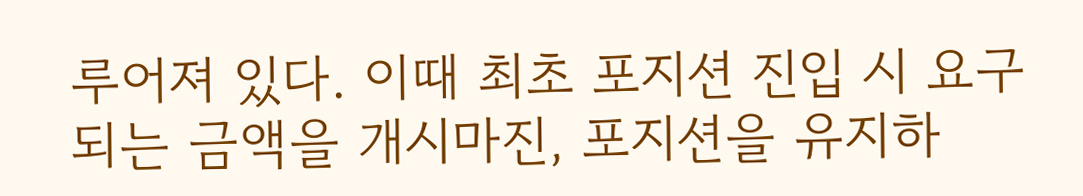루어져 있다. 이때 최초 포지션 진입 시 요구되는 금액을 개시마진, 포지션을 유지하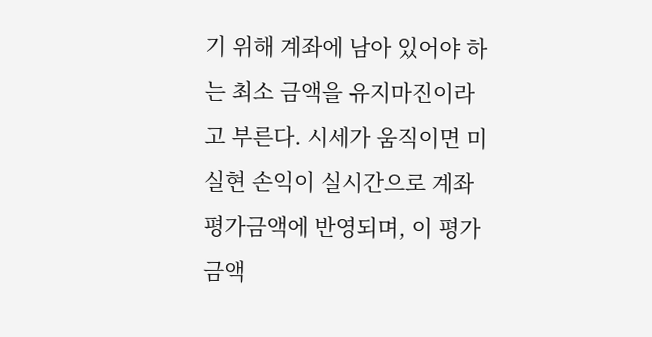기 위해 계좌에 남아 있어야 하는 최소 금액을 유지마진이라고 부른다. 시세가 움직이면 미실현 손익이 실시간으로 계좌 평가금액에 반영되며, 이 평가금액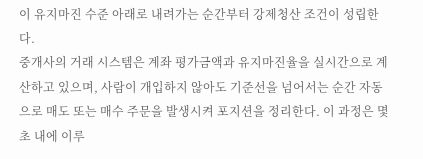이 유지마진 수준 아래로 내려가는 순간부터 강제청산 조건이 성립한다.
중개사의 거래 시스템은 계좌 평가금액과 유지마진율을 실시간으로 계산하고 있으며, 사람이 개입하지 않아도 기준선을 넘어서는 순간 자동으로 매도 또는 매수 주문을 발생시켜 포지션을 정리한다. 이 과정은 몇 초 내에 이루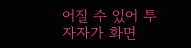어질 수 있어 투자자가 화면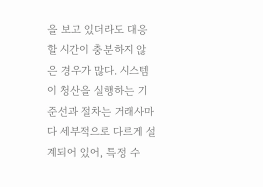을 보고 있더라도 대응할 시간이 충분하지 않은 경우가 많다. 시스템이 청산을 실행하는 기준선과 절차는 거래사마다 세부적으로 다르게 설계되어 있어, 특정 수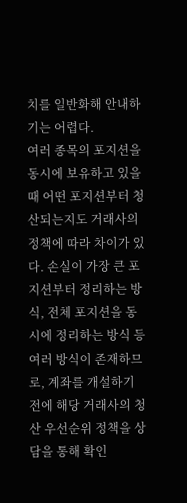치를 일반화해 안내하기는 어렵다.
여러 종목의 포지션을 동시에 보유하고 있을 때 어떤 포지션부터 청산되는지도 거래사의 정책에 따라 차이가 있다. 손실이 가장 큰 포지션부터 정리하는 방식, 전체 포지션을 동시에 정리하는 방식 등 여러 방식이 존재하므로, 계좌를 개설하기 전에 해당 거래사의 청산 우선순위 정책을 상담을 통해 확인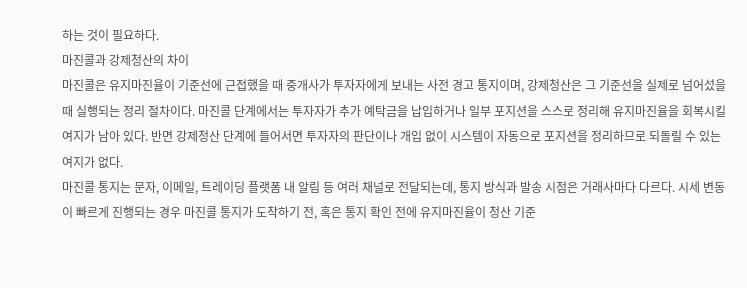하는 것이 필요하다.
마진콜과 강제청산의 차이
마진콜은 유지마진율이 기준선에 근접했을 때 중개사가 투자자에게 보내는 사전 경고 통지이며, 강제청산은 그 기준선을 실제로 넘어섰을 때 실행되는 정리 절차이다. 마진콜 단계에서는 투자자가 추가 예탁금을 납입하거나 일부 포지션을 스스로 정리해 유지마진율을 회복시킬 여지가 남아 있다. 반면 강제청산 단계에 들어서면 투자자의 판단이나 개입 없이 시스템이 자동으로 포지션을 정리하므로 되돌릴 수 있는 여지가 없다.
마진콜 통지는 문자, 이메일, 트레이딩 플랫폼 내 알림 등 여러 채널로 전달되는데, 통지 방식과 발송 시점은 거래사마다 다르다. 시세 변동이 빠르게 진행되는 경우 마진콜 통지가 도착하기 전, 혹은 통지 확인 전에 유지마진율이 청산 기준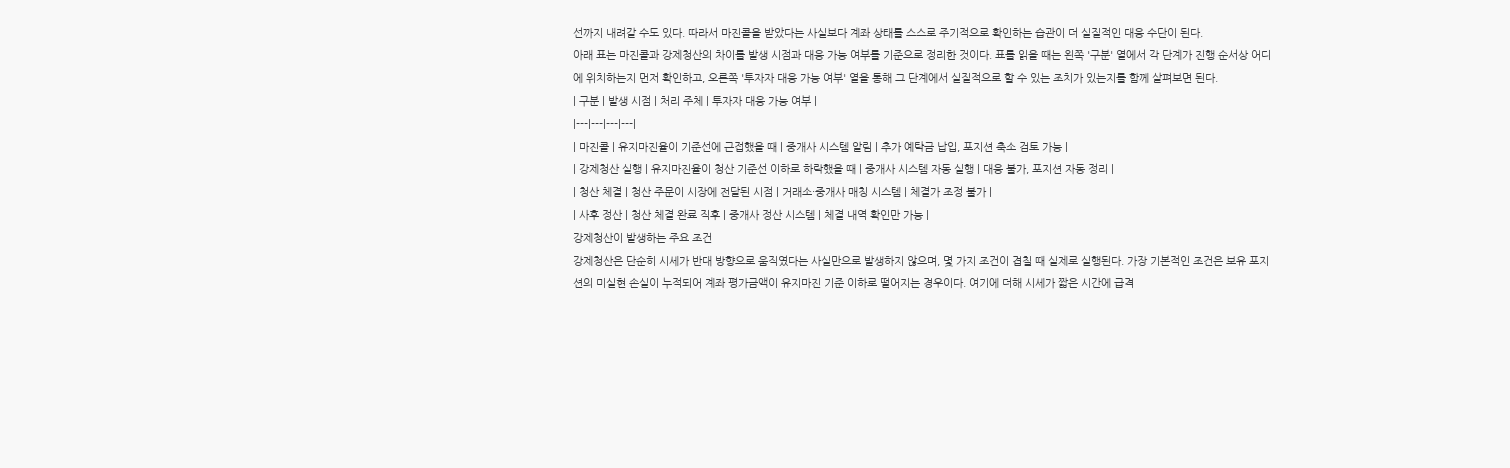선까지 내려갈 수도 있다. 따라서 마진콜을 받았다는 사실보다 계좌 상태를 스스로 주기적으로 확인하는 습관이 더 실질적인 대응 수단이 된다.
아래 표는 마진콜과 강제청산의 차이를 발생 시점과 대응 가능 여부를 기준으로 정리한 것이다. 표를 읽을 때는 왼쪽 '구분' 열에서 각 단계가 진행 순서상 어디에 위치하는지 먼저 확인하고, 오른쪽 '투자자 대응 가능 여부' 열을 통해 그 단계에서 실질적으로 할 수 있는 조치가 있는지를 함께 살펴보면 된다.
| 구분 | 발생 시점 | 처리 주체 | 투자자 대응 가능 여부 |
|---|---|---|---|
| 마진콜 | 유지마진율이 기준선에 근접했을 때 | 중개사 시스템 알림 | 추가 예탁금 납입, 포지션 축소 검토 가능 |
| 강제청산 실행 | 유지마진율이 청산 기준선 이하로 하락했을 때 | 중개사 시스템 자동 실행 | 대응 불가, 포지션 자동 정리 |
| 청산 체결 | 청산 주문이 시장에 전달된 시점 | 거래소·중개사 매칭 시스템 | 체결가 조정 불가 |
| 사후 정산 | 청산 체결 완료 직후 | 중개사 정산 시스템 | 체결 내역 확인만 가능 |
강제청산이 발생하는 주요 조건
강제청산은 단순히 시세가 반대 방향으로 움직였다는 사실만으로 발생하지 않으며, 몇 가지 조건이 겹칠 때 실제로 실행된다. 가장 기본적인 조건은 보유 포지션의 미실현 손실이 누적되어 계좌 평가금액이 유지마진 기준 이하로 떨어지는 경우이다. 여기에 더해 시세가 짧은 시간에 급격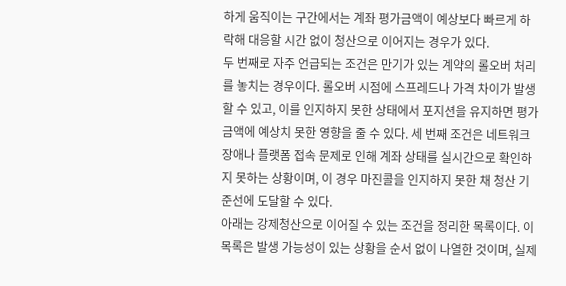하게 움직이는 구간에서는 계좌 평가금액이 예상보다 빠르게 하락해 대응할 시간 없이 청산으로 이어지는 경우가 있다.
두 번째로 자주 언급되는 조건은 만기가 있는 계약의 롤오버 처리를 놓치는 경우이다. 롤오버 시점에 스프레드나 가격 차이가 발생할 수 있고, 이를 인지하지 못한 상태에서 포지션을 유지하면 평가금액에 예상치 못한 영향을 줄 수 있다. 세 번째 조건은 네트워크 장애나 플랫폼 접속 문제로 인해 계좌 상태를 실시간으로 확인하지 못하는 상황이며, 이 경우 마진콜을 인지하지 못한 채 청산 기준선에 도달할 수 있다.
아래는 강제청산으로 이어질 수 있는 조건을 정리한 목록이다. 이 목록은 발생 가능성이 있는 상황을 순서 없이 나열한 것이며, 실제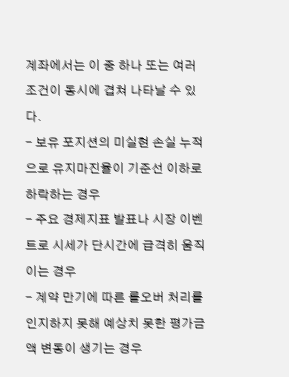계좌에서는 이 중 하나 또는 여러 조건이 동시에 겹쳐 나타날 수 있다.
- 보유 포지션의 미실현 손실 누적으로 유지마진율이 기준선 이하로 하락하는 경우
- 주요 경제지표 발표나 시장 이벤트로 시세가 단시간에 급격히 움직이는 경우
- 계약 만기에 따른 롤오버 처리를 인지하지 못해 예상치 못한 평가금액 변동이 생기는 경우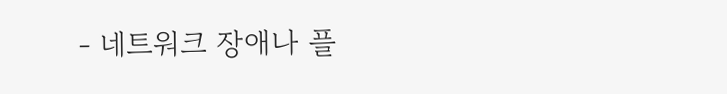- 네트워크 장애나 플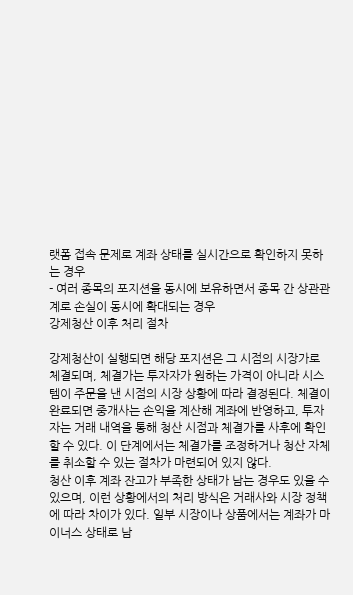랫폼 접속 문제로 계좌 상태를 실시간으로 확인하지 못하는 경우
- 여러 종목의 포지션을 동시에 보유하면서 종목 간 상관관계로 손실이 동시에 확대되는 경우
강제청산 이후 처리 절차

강제청산이 실행되면 해당 포지션은 그 시점의 시장가로 체결되며, 체결가는 투자자가 원하는 가격이 아니라 시스템이 주문을 낸 시점의 시장 상황에 따라 결정된다. 체결이 완료되면 중개사는 손익을 계산해 계좌에 반영하고, 투자자는 거래 내역을 통해 청산 시점과 체결가를 사후에 확인할 수 있다. 이 단계에서는 체결가를 조정하거나 청산 자체를 취소할 수 있는 절차가 마련되어 있지 않다.
청산 이후 계좌 잔고가 부족한 상태가 남는 경우도 있을 수 있으며, 이런 상황에서의 처리 방식은 거래사와 시장 정책에 따라 차이가 있다. 일부 시장이나 상품에서는 계좌가 마이너스 상태로 남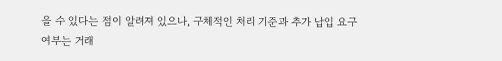을 수 있다는 점이 알려져 있으나, 구체적인 처리 기준과 추가 납입 요구 여부는 거래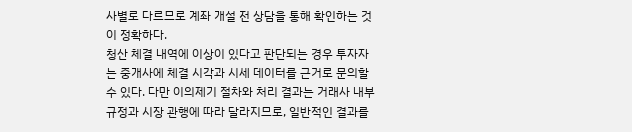사별로 다르므로 계좌 개설 전 상담을 통해 확인하는 것이 정확하다.
청산 체결 내역에 이상이 있다고 판단되는 경우 투자자는 중개사에 체결 시각과 시세 데이터를 근거로 문의할 수 있다. 다만 이의제기 절차와 처리 결과는 거래사 내부 규정과 시장 관행에 따라 달라지므로, 일반적인 결과를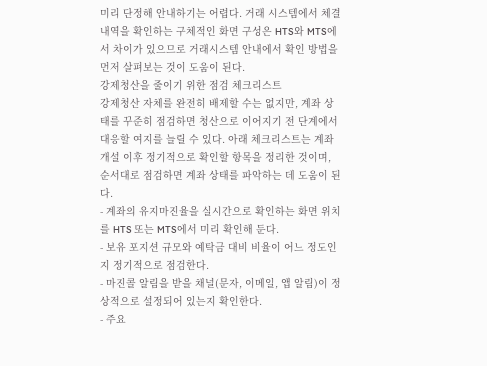미리 단정해 안내하기는 어렵다. 거래 시스템에서 체결 내역을 확인하는 구체적인 화면 구성은 HTS와 MTS에서 차이가 있으므로 거래시스템 안내에서 확인 방법을 먼저 살펴보는 것이 도움이 된다.
강제청산을 줄이기 위한 점검 체크리스트
강제청산 자체를 완전히 배제할 수는 없지만, 계좌 상태를 꾸준히 점검하면 청산으로 이어지기 전 단계에서 대응할 여지를 늘릴 수 있다. 아래 체크리스트는 계좌 개설 이후 정기적으로 확인할 항목을 정리한 것이며, 순서대로 점검하면 계좌 상태를 파악하는 데 도움이 된다.
- 계좌의 유지마진율을 실시간으로 확인하는 화면 위치를 HTS 또는 MTS에서 미리 확인해 둔다.
- 보유 포지션 규모와 예탁금 대비 비율이 어느 정도인지 정기적으로 점검한다.
- 마진콜 알림을 받을 채널(문자, 이메일, 앱 알림)이 정상적으로 설정되어 있는지 확인한다.
- 주요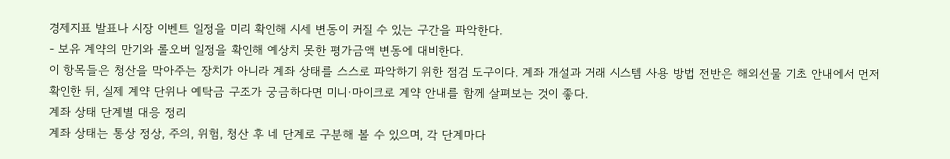경제지표 발표나 시장 이벤트 일정을 미리 확인해 시세 변동이 커질 수 있는 구간을 파악한다.
- 보유 계약의 만기와 롤오버 일정을 확인해 예상치 못한 평가금액 변동에 대비한다.
이 항목들은 청산을 막아주는 장치가 아니라 계좌 상태를 스스로 파악하기 위한 점검 도구이다. 계좌 개설과 거래 시스템 사용 방법 전반은 해외선물 기초 안내에서 먼저 확인한 뒤, 실제 계약 단위나 예탁금 구조가 궁금하다면 미니·마이크로 계약 안내를 함께 살펴보는 것이 좋다.
계좌 상태 단계별 대응 정리
계좌 상태는 통상 정상, 주의, 위험, 청산 후 네 단계로 구분해 볼 수 있으며, 각 단계마다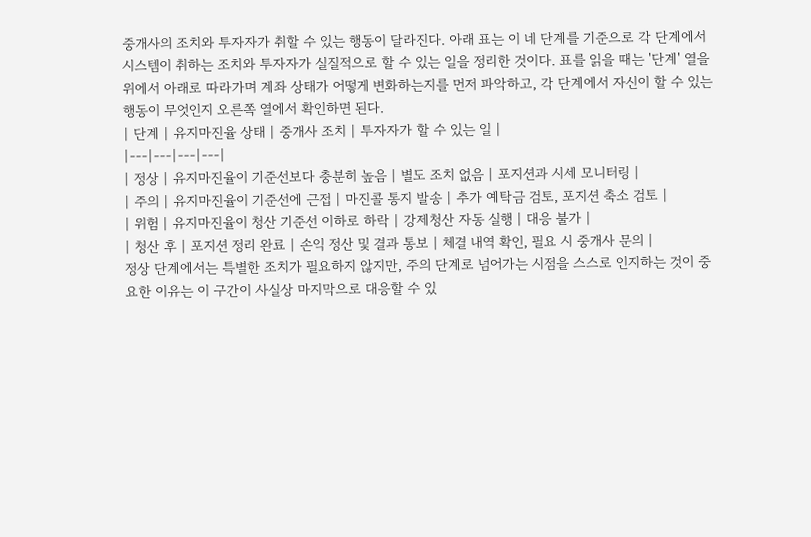중개사의 조치와 투자자가 취할 수 있는 행동이 달라진다. 아래 표는 이 네 단계를 기준으로 각 단계에서 시스템이 취하는 조치와 투자자가 실질적으로 할 수 있는 일을 정리한 것이다. 표를 읽을 때는 '단계' 열을 위에서 아래로 따라가며 계좌 상태가 어떻게 변화하는지를 먼저 파악하고, 각 단계에서 자신이 할 수 있는 행동이 무엇인지 오른쪽 열에서 확인하면 된다.
| 단계 | 유지마진율 상태 | 중개사 조치 | 투자자가 할 수 있는 일 |
|---|---|---|---|
| 정상 | 유지마진율이 기준선보다 충분히 높음 | 별도 조치 없음 | 포지션과 시세 모니터링 |
| 주의 | 유지마진율이 기준선에 근접 | 마진콜 통지 발송 | 추가 예탁금 검토, 포지션 축소 검토 |
| 위험 | 유지마진율이 청산 기준선 이하로 하락 | 강제청산 자동 실행 | 대응 불가 |
| 청산 후 | 포지션 정리 완료 | 손익 정산 및 결과 통보 | 체결 내역 확인, 필요 시 중개사 문의 |
정상 단계에서는 특별한 조치가 필요하지 않지만, 주의 단계로 넘어가는 시점을 스스로 인지하는 것이 중요한 이유는 이 구간이 사실상 마지막으로 대응할 수 있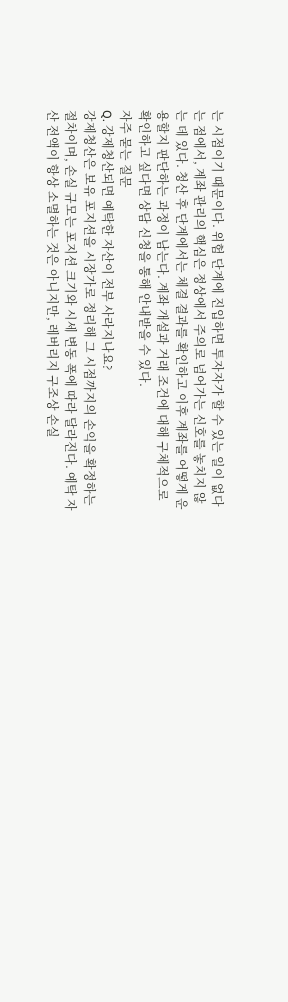는 시점이기 때문이다. 위험 단계에 진입하면 투자자가 할 수 있는 일이 없다는 점에서, 계좌 관리의 핵심은 정상에서 주의로 넘어가는 신호를 놓치지 않는 데 있다. 청산 후 단계에서는 체결 결과를 확인하고 이후 계좌를 어떻게 운용할지 판단하는 과정이 남는다. 계좌 개설과 거래 조건에 대해 구체적으로 확인하고 싶다면 상담 신청을 통해 안내받을 수 있다.
자주 묻는 질문
Q. 강제청산되면 예탁한 자산이 전부 사라지나요?
강제청산은 보유 포지션을 시장가로 정리해 그 시점까지의 손익을 확정하는 절차이며, 손실 규모는 포지션 크기와 시세 변동 폭에 따라 달라진다. 예탁 자산 전액이 항상 소멸하는 것은 아니지만, 레버리지 구조상 손실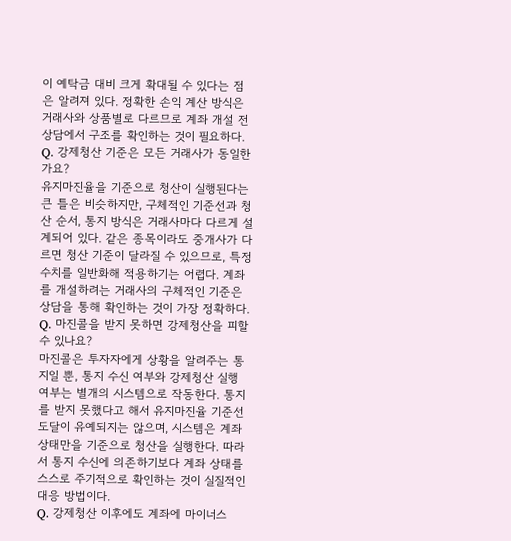이 예탁금 대비 크게 확대될 수 있다는 점은 알려져 있다. 정확한 손익 계산 방식은 거래사와 상품별로 다르므로 계좌 개설 전 상담에서 구조를 확인하는 것이 필요하다.
Q. 강제청산 기준은 모든 거래사가 동일한가요?
유지마진율을 기준으로 청산이 실행된다는 큰 틀은 비슷하지만, 구체적인 기준선과 청산 순서, 통지 방식은 거래사마다 다르게 설계되어 있다. 같은 종목이라도 중개사가 다르면 청산 기준이 달라질 수 있으므로, 특정 수치를 일반화해 적용하기는 어렵다. 계좌를 개설하려는 거래사의 구체적인 기준은 상담을 통해 확인하는 것이 가장 정확하다.
Q. 마진콜을 받지 못하면 강제청산을 피할 수 있나요?
마진콜은 투자자에게 상황을 알려주는 통지일 뿐, 통지 수신 여부와 강제청산 실행 여부는 별개의 시스템으로 작동한다. 통지를 받지 못했다고 해서 유지마진율 기준선 도달이 유예되지는 않으며, 시스템은 계좌 상태만을 기준으로 청산을 실행한다. 따라서 통지 수신에 의존하기보다 계좌 상태를 스스로 주기적으로 확인하는 것이 실질적인 대응 방법이다.
Q. 강제청산 이후에도 계좌에 마이너스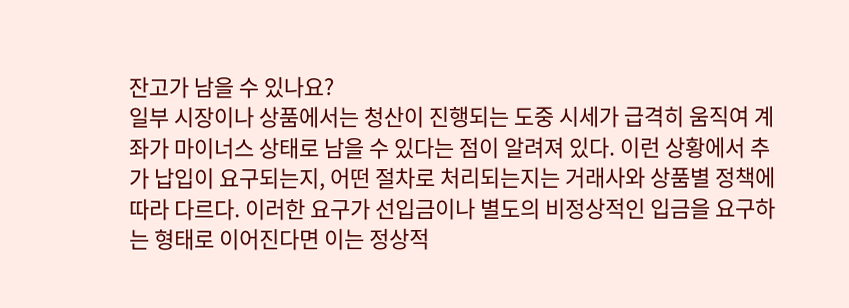잔고가 남을 수 있나요?
일부 시장이나 상품에서는 청산이 진행되는 도중 시세가 급격히 움직여 계좌가 마이너스 상태로 남을 수 있다는 점이 알려져 있다. 이런 상황에서 추가 납입이 요구되는지, 어떤 절차로 처리되는지는 거래사와 상품별 정책에 따라 다르다. 이러한 요구가 선입금이나 별도의 비정상적인 입금을 요구하는 형태로 이어진다면 이는 정상적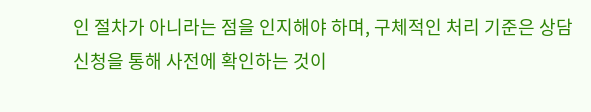인 절차가 아니라는 점을 인지해야 하며, 구체적인 처리 기준은 상담 신청을 통해 사전에 확인하는 것이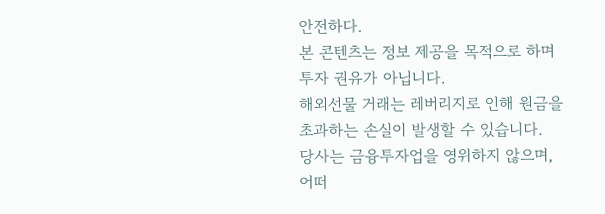안전하다.
본 콘텐츠는 정보 제공을 목적으로 하며 투자 권유가 아닙니다.
해외선물 거래는 레버리지로 인해 원금을 초과하는 손실이 발생할 수 있습니다.
당사는 금융투자업을 영위하지 않으며, 어떠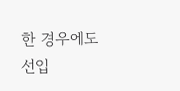한 경우에도 선입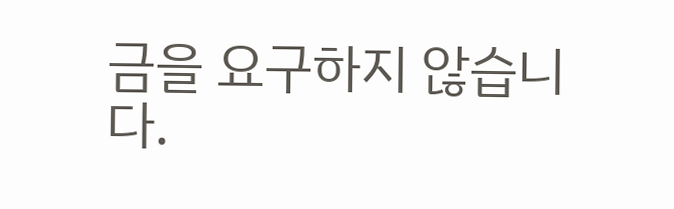금을 요구하지 않습니다.